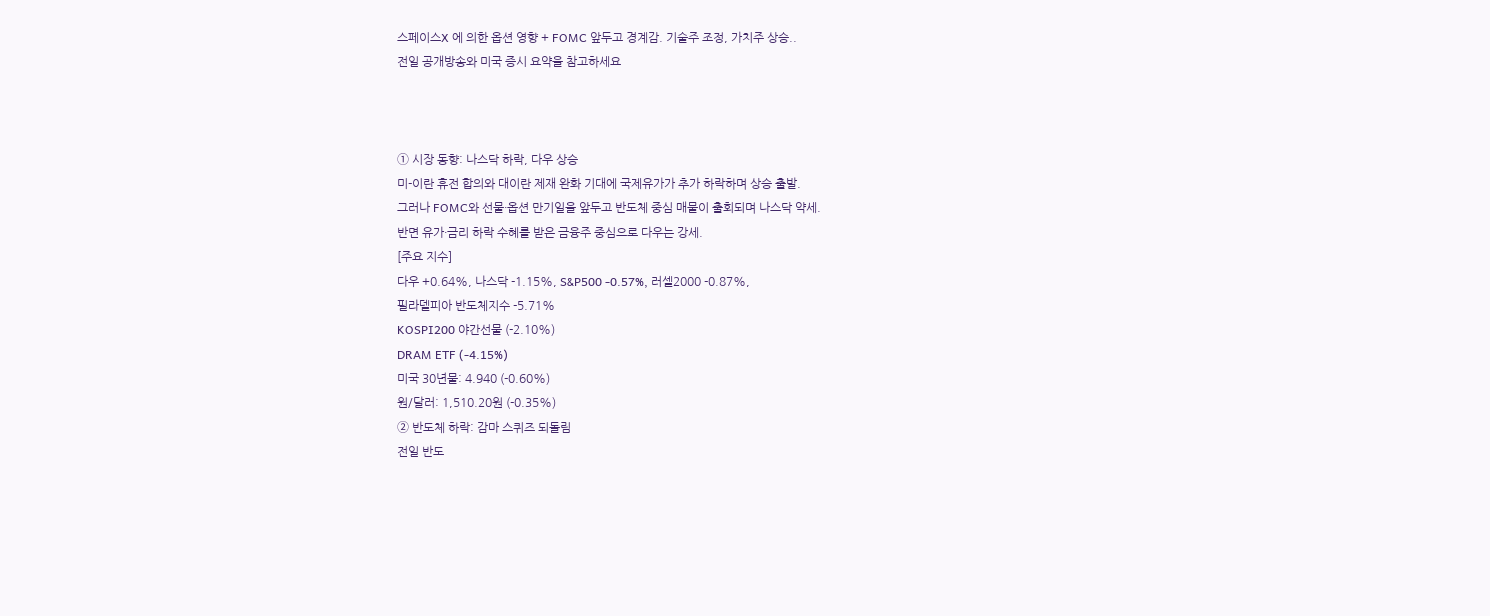스페이스X 에 의한 옵션 영향 + FOMC 앞두고 경계감. 기술주 조정, 가치주 상승..
전일 공개방송와 미국 증시 요약을 참고하세요



① 시장 동향: 나스닥 하락, 다우 상승
미-이란 휴전 합의와 대이란 제재 완화 기대에 국제유가가 추가 하락하며 상승 출발.
그러나 FOMC와 선물·옵션 만기일을 앞두고 반도체 중심 매물이 출회되며 나스닥 약세.
반면 유가·금리 하락 수혜를 받은 금융주 중심으로 다우는 강세.
[주요 지수]
다우 +0.64%, 나스닥 -1.15%, S&P500 -0.57%, 러셀2000 -0.87%,
필라델피아 반도체지수 -5.71%
KOSPI200 야간선물 (-2.10%)
DRAM ETF (-4.15%)
미국 30년물: 4.940 (-0.60%)
원/달러: 1,510.20원 (-0.35%)
② 반도체 하락: 감마 스퀴즈 되돌림
전일 반도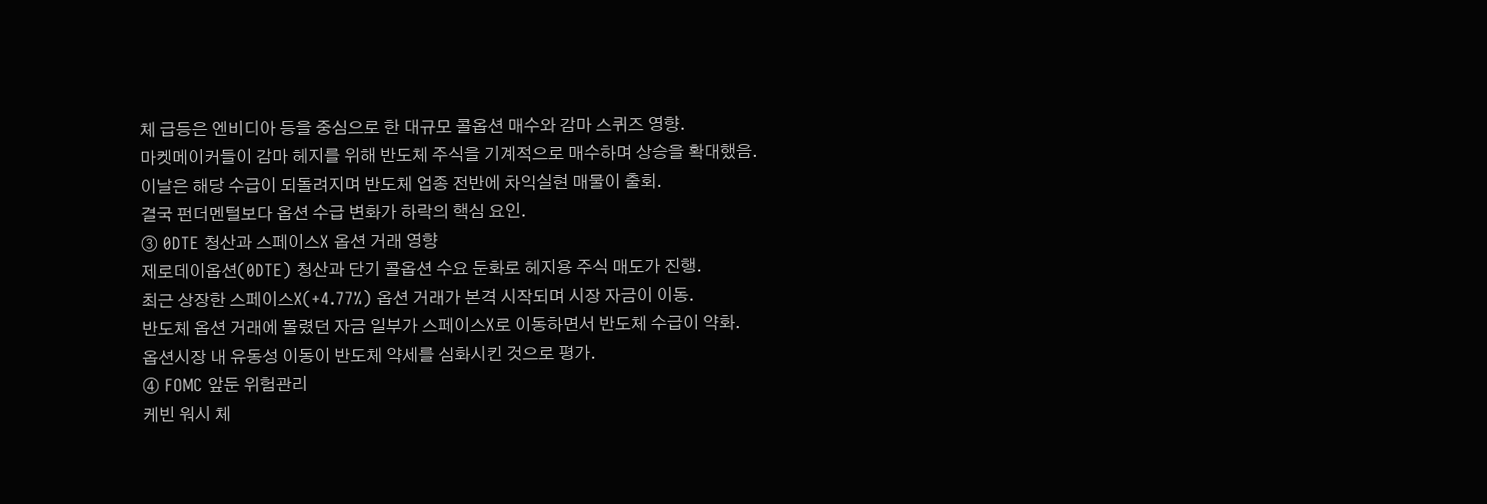체 급등은 엔비디아 등을 중심으로 한 대규모 콜옵션 매수와 감마 스퀴즈 영향.
마켓메이커들이 감마 헤지를 위해 반도체 주식을 기계적으로 매수하며 상승을 확대했음.
이날은 해당 수급이 되돌려지며 반도체 업종 전반에 차익실현 매물이 출회.
결국 펀더멘털보다 옵션 수급 변화가 하락의 핵심 요인.
③ 0DTE 청산과 스페이스X 옵션 거래 영향
제로데이옵션(0DTE) 청산과 단기 콜옵션 수요 둔화로 헤지용 주식 매도가 진행.
최근 상장한 스페이스X(+4.77%) 옵션 거래가 본격 시작되며 시장 자금이 이동.
반도체 옵션 거래에 몰렸던 자금 일부가 스페이스X로 이동하면서 반도체 수급이 약화.
옵션시장 내 유동성 이동이 반도체 약세를 심화시킨 것으로 평가.
④ FOMC 앞둔 위험관리
케빈 워시 체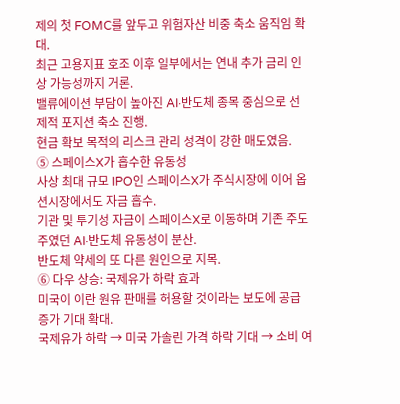제의 첫 FOMC를 앞두고 위험자산 비중 축소 움직임 확대.
최근 고용지표 호조 이후 일부에서는 연내 추가 금리 인상 가능성까지 거론.
밸류에이션 부담이 높아진 AI·반도체 종목 중심으로 선제적 포지션 축소 진행.
현금 확보 목적의 리스크 관리 성격이 강한 매도였음.
⑤ 스페이스X가 흡수한 유동성
사상 최대 규모 IPO인 스페이스X가 주식시장에 이어 옵션시장에서도 자금 흡수.
기관 및 투기성 자금이 스페이스X로 이동하며 기존 주도주였던 AI·반도체 유동성이 분산.
반도체 약세의 또 다른 원인으로 지목.
⑥ 다우 상승: 국제유가 하락 효과
미국이 이란 원유 판매를 허용할 것이라는 보도에 공급 증가 기대 확대.
국제유가 하락 → 미국 가솔린 가격 하락 기대 → 소비 여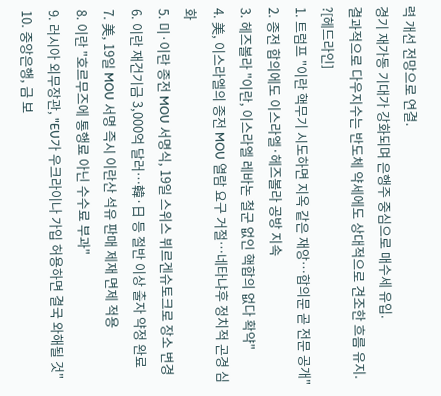력 개선 전망으로 연결.
경기 재가동 기대가 강화되며 은행주 중심으로 매수세 유입.
결과적으로 다우지수는 반도체 약세에도 상대적으로 견조한 흐름 유지.
?[헤드라인]
1. 트럼프 "이란 핵무기 시도하면 지옥 같은 재앙…합의문 곧 전문 공개"
2. 종전 합의에도 이스라엘·헤즈볼라 공방 지속
3. 헤즈볼라 "이란, 이스라엘 레바논 철군 없인 핵합의 없다 확약"
4. 美, 이스라엘의 종전 MOU 열람 요구 거절…네타냐후 정치적 곤경 심화
5. 미·이란 종전 MOU 서명식, 19일 스위스 뷔르겐슈토크로 장소 변경
6. 이란 재건기금 3,000억 달러…韓·日 등 절반 이상 출자 약정 완료
7. 美, 19일 MOU 서명 즉시 이란산 석유 판매 제재 면제 적용
8. 이란 "호르무즈에 통행료 아닌 수수료 부과"
9. 러시아 외무장관, "EU가 우크라이나 가입 허용하면 결국 와해될 것"
10. 중앙은행, 금 보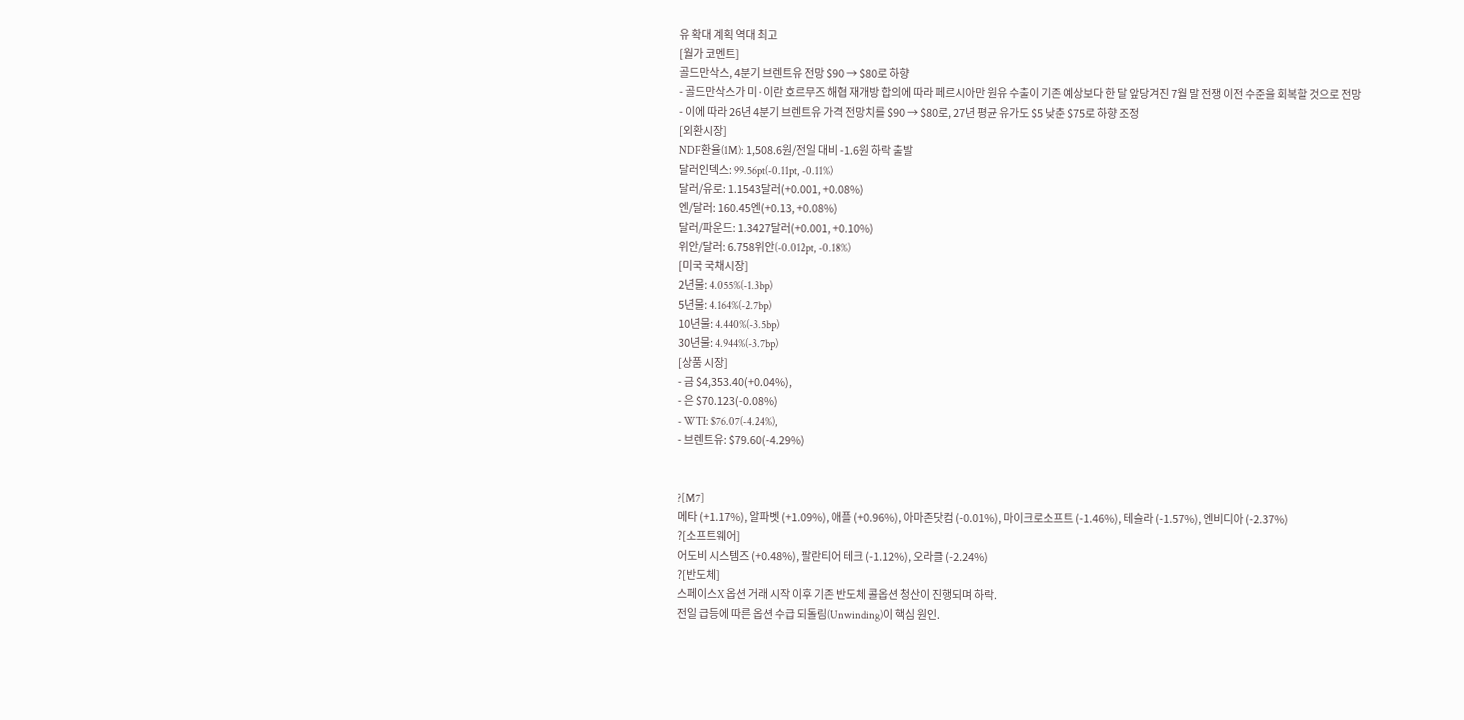유 확대 계획 역대 최고
[월가 코멘트]
골드만삭스, 4분기 브렌트유 전망 $90 → $80로 하향
- 골드만삭스가 미·이란 호르무즈 해협 재개방 합의에 따라 페르시아만 원유 수출이 기존 예상보다 한 달 앞당겨진 7월 말 전쟁 이전 수준을 회복할 것으로 전망
- 이에 따라 26년 4분기 브렌트유 가격 전망치를 $90 → $80로, 27년 평균 유가도 $5 낮춘 $75로 하향 조정
[외환시장]
NDF환율(1M): 1,508.6원/전일 대비 -1.6원 하락 출발
달러인덱스: 99.56pt(-0.11pt, -0.11%)
달러/유로: 1.1543달러(+0.001, +0.08%)
엔/달러: 160.45엔(+0.13, +0.08%)
달러/파운드: 1.3427달러(+0.001, +0.10%)
위안/달러: 6.758위안(-0.012pt, -0.18%)
[미국 국채시장]
2년물: 4.055%(-1.3bp)
5년물: 4.164%(-2.7bp)
10년물: 4.440%(-3.5bp)
30년물: 4.944%(-3.7bp)
[상품 시장]
- 금 $4,353.40(+0.04%),
- 은 $70.123(-0.08%)
- WTI: $76.07(-4.24%),
- 브렌트유: $79.60(-4.29%)


?[M7]
메타 (+1.17%), 알파벳 (+1.09%), 애플 (+0.96%), 아마존닷컴 (-0.01%), 마이크로소프트 (-1.46%), 테슬라 (-1.57%), 엔비디아 (-2.37%)
?[소프트웨어]
어도비 시스템즈 (+0.48%), 팔란티어 테크 (-1.12%), 오라클 (-2.24%)
?[반도체]
스페이스X 옵션 거래 시작 이후 기존 반도체 콜옵션 청산이 진행되며 하락.
전일 급등에 따른 옵션 수급 되돌림(Unwinding)이 핵심 원인.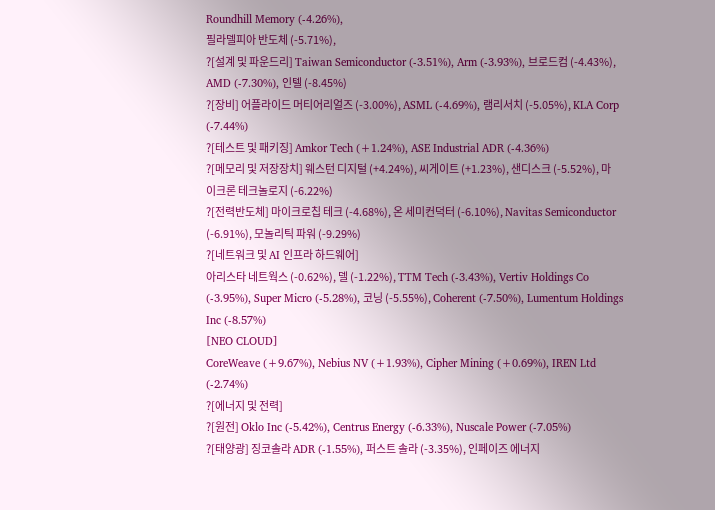Roundhill Memory (-4.26%),
필라델피아 반도체 (-5.71%),
?[설계 및 파운드리] Taiwan Semiconductor (-3.51%), Arm (-3.93%), 브로드컴 (-4.43%), AMD (-7.30%), 인텔 (-8.45%)
?[장비] 어플라이드 머티어리얼즈 (-3.00%), ASML (-4.69%), 램리서치 (-5.05%), KLA Corp (-7.44%)
?[테스트 및 패키징] Amkor Tech (+1.24%), ASE Industrial ADR (-4.36%)
?[메모리 및 저장장치] 웨스턴 디지털 (+4.24%), 씨게이트 (+1.23%), 샌디스크 (-5.52%), 마이크론 테크놀로지 (-6.22%)
?[전력반도체] 마이크로칩 테크 (-4.68%), 온 세미컨덕터 (-6.10%), Navitas Semiconductor (-6.91%), 모놀리틱 파워 (-9.29%)
?[네트워크 및 AI 인프라 하드웨어]
아리스타 네트웍스 (-0.62%), 델 (-1.22%), TTM Tech (-3.43%), Vertiv Holdings Co (-3.95%), Super Micro (-5.28%), 코닝 (-5.55%), Coherent (-7.50%), Lumentum Holdings Inc (-8.57%)
[NEO CLOUD]
CoreWeave (+9.67%), Nebius NV (+1.93%), Cipher Mining (+0.69%), IREN Ltd (-2.74%)
?[에너지 및 전력]
?[원전] Oklo Inc (-5.42%), Centrus Energy (-6.33%), Nuscale Power (-7.05%)
?[태양광] 징코솔라 ADR (-1.55%), 퍼스트 솔라 (-3.35%), 인페이즈 에너지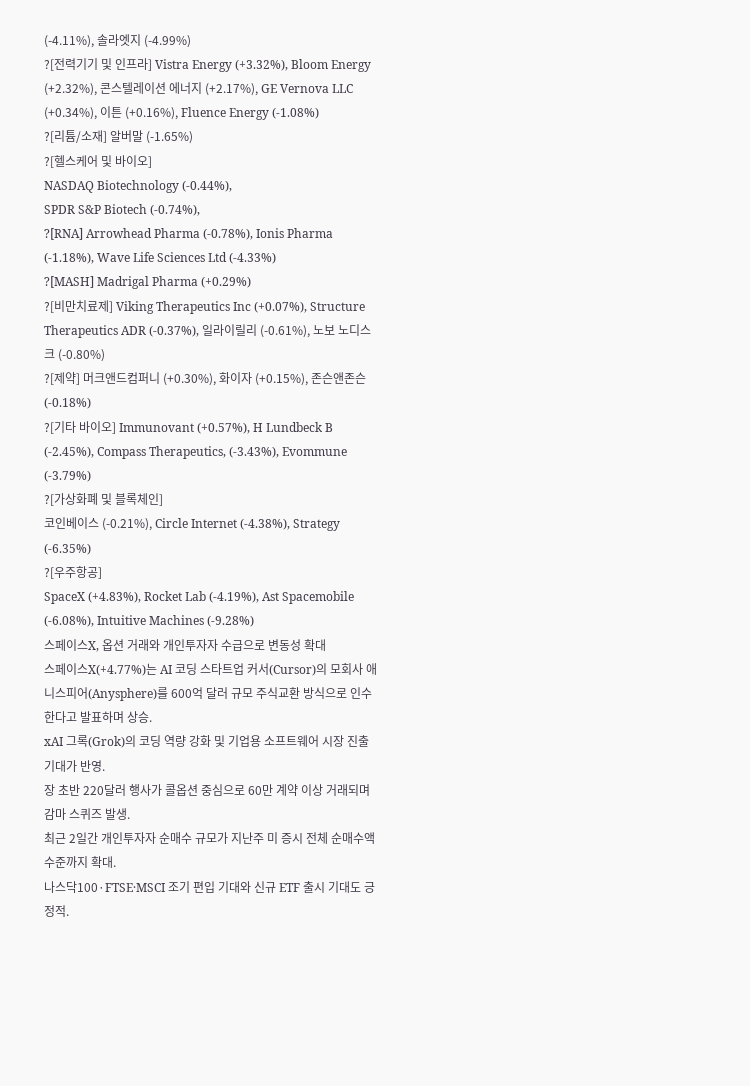(-4.11%), 솔라엣지 (-4.99%)
?[전력기기 및 인프라] Vistra Energy (+3.32%), Bloom Energy (+2.32%), 콘스텔레이션 에너지 (+2.17%), GE Vernova LLC (+0.34%), 이튼 (+0.16%), Fluence Energy (-1.08%)
?[리튬/소재] 알버말 (-1.65%)
?[헬스케어 및 바이오]
NASDAQ Biotechnology (-0.44%),
SPDR S&P Biotech (-0.74%),
?[RNA] Arrowhead Pharma (-0.78%), Ionis Pharma (-1.18%), Wave Life Sciences Ltd (-4.33%)
?[MASH] Madrigal Pharma (+0.29%)
?[비만치료제] Viking Therapeutics Inc (+0.07%), Structure Therapeutics ADR (-0.37%), 일라이릴리 (-0.61%), 노보 노디스크 (-0.80%)
?[제약] 머크앤드컴퍼니 (+0.30%), 화이자 (+0.15%), 존슨앤존슨 (-0.18%)
?[기타 바이오] Immunovant (+0.57%), H Lundbeck B (-2.45%), Compass Therapeutics, (-3.43%), Evommune (-3.79%)
?[가상화폐 및 블록체인]
코인베이스 (-0.21%), Circle Internet (-4.38%), Strategy (-6.35%)
?[우주항공]
SpaceX (+4.83%), Rocket Lab (-4.19%), Ast Spacemobile (-6.08%), Intuitive Machines (-9.28%)
스페이스X, 옵션 거래와 개인투자자 수급으로 변동성 확대
스페이스X(+4.77%)는 AI 코딩 스타트업 커서(Cursor)의 모회사 애니스피어(Anysphere)를 600억 달러 규모 주식교환 방식으로 인수한다고 발표하며 상승.
xAI 그록(Grok)의 코딩 역량 강화 및 기업용 소프트웨어 시장 진출 기대가 반영.
장 초반 220달러 행사가 콜옵션 중심으로 60만 계약 이상 거래되며 감마 스퀴즈 발생.
최근 2일간 개인투자자 순매수 규모가 지난주 미 증시 전체 순매수액 수준까지 확대.
나스닥100·FTSE·MSCI 조기 편입 기대와 신규 ETF 출시 기대도 긍정적.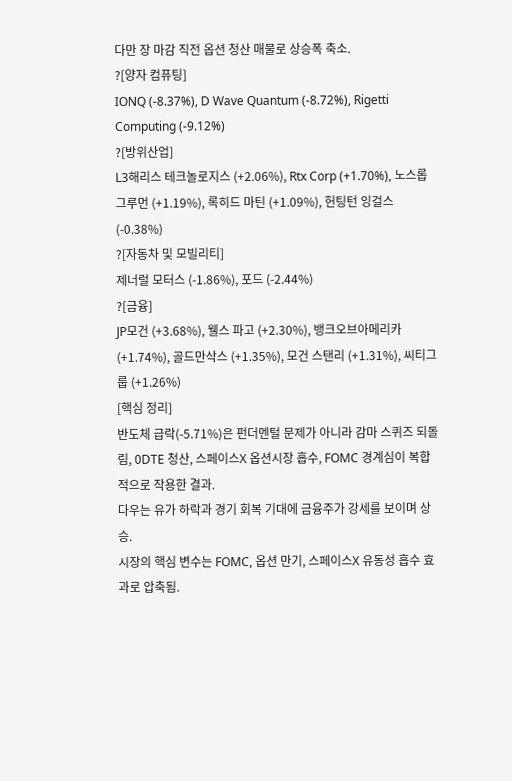다만 장 마감 직전 옵션 청산 매물로 상승폭 축소.
?[양자 컴퓨팅]
IONQ (-8.37%), D Wave Quantum (-8.72%), Rigetti Computing (-9.12%)
?[방위산업]
L3해리스 테크놀로지스 (+2.06%), Rtx Corp (+1.70%), 노스롭 그루먼 (+1.19%), 록히드 마틴 (+1.09%), 헌팅턴 잉걸스 (-0.38%)
?[자동차 및 모빌리티]
제너럴 모터스 (-1.86%), 포드 (-2.44%)
?[금융]
JP모건 (+3.68%), 웰스 파고 (+2.30%), 뱅크오브아메리카 (+1.74%), 골드만삭스 (+1.35%), 모건 스탠리 (+1.31%), 씨티그룹 (+1.26%)
[핵심 정리]
반도체 급락(-5.71%)은 펀더멘털 문제가 아니라 감마 스퀴즈 되돌림, 0DTE 청산, 스페이스X 옵션시장 흡수, FOMC 경계심이 복합적으로 작용한 결과.
다우는 유가 하락과 경기 회복 기대에 금융주가 강세를 보이며 상승.
시장의 핵심 변수는 FOMC, 옵션 만기, 스페이스X 유동성 흡수 효과로 압축됨.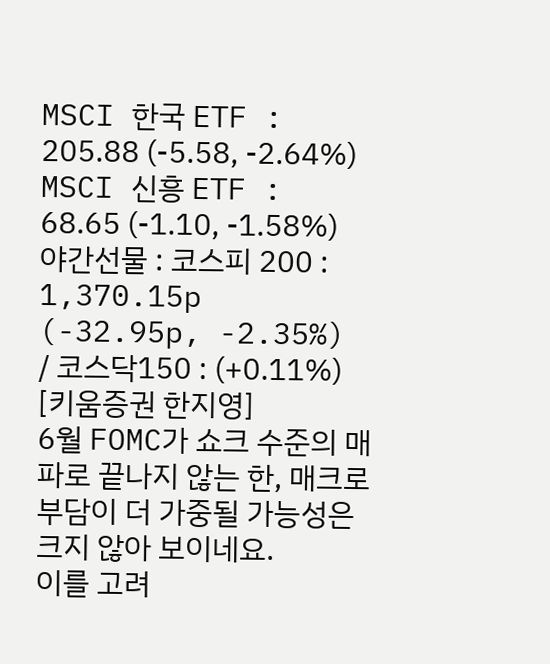MSCI 한국 ETF : 205.88 (-5.58, -2.64%)
MSCI 신흥 ETF : 68.65 (-1.10, -1.58%)
야간선물 : 코스피 200 : 1,370.15p (-32.95p, -2.35%) / 코스닥150 : (+0.11%)
[키움증권 한지영]
6월 FOMC가 쇼크 수준의 매파로 끝나지 않는 한, 매크로 부담이 더 가중될 가능성은 크지 않아 보이네요.
이를 고려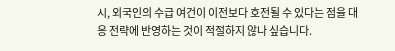시, 외국인의 수급 여건이 이전보다 호전될 수 있다는 점을 대응 전략에 반영하는 것이 적절하지 않나 싶습니다.